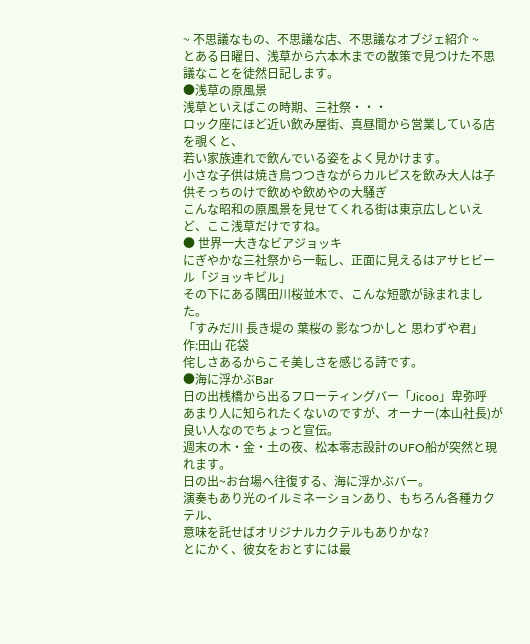~ 不思議なもの、不思議な店、不思議なオブジェ紹介 ~
とある日曜日、浅草から六本木までの散策で見つけた不思議なことを徒然日記します。
●浅草の原風景
浅草といえばこの時期、三社祭・・・
ロック座にほど近い飲み屋街、真昼間から営業している店を覗くと、
若い家族連れで飲んでいる姿をよく見かけます。
小さな子供は焼き鳥つつきながらカルピスを飲み大人は子供そっちのけで飲めや飲めやの大騒ぎ
こんな昭和の原風景を見せてくれる街は東京広しといえど、ここ浅草だけですね。
● 世界一大きなビアジョッキ
にぎやかな三社祭から一転し、正面に見えるはアサヒビール「ジョッキビル」
その下にある隅田川桜並木で、こんな短歌が詠まれました。
「すみだ川 長き堤の 葉桜の 影なつかしと 思わずや君」
作:田山 花袋
侘しさあるからこそ美しさを感じる詩です。
●海に浮かぶBar
日の出桟橋から出るフローティングバー「Jicoo」卑弥呼
あまり人に知られたくないのですが、オーナー(本山社長)が良い人なのでちょっと宣伝。
週末の木・金・土の夜、松本零志設計のUFO船が突然と現れます。
日の出~お台場へ往復する、海に浮かぶバー。
演奏もあり光のイルミネーションあり、もちろん各種カクテル、
意味を託せばオリジナルカクテルもありかな?
とにかく、彼女をおとすには最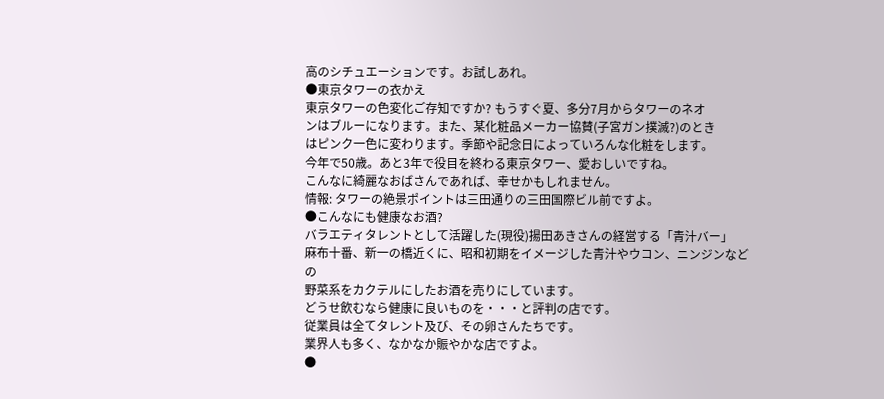高のシチュエーションです。お試しあれ。
●東京タワーの衣かえ
東京タワーの色変化ご存知ですか? もうすぐ夏、多分7月からタワーのネオ
ンはブルーになります。また、某化粧品メーカー協賛(子宮ガン撲滅?)のとき
はピンク一色に変わります。季節や記念日によっていろんな化粧をします。
今年で50歳。あと3年で役目を終わる東京タワー、愛おしいですね。
こんなに綺麗なおばさんであれば、幸せかもしれません。
情報: タワーの絶景ポイントは三田通りの三田国際ビル前ですよ。
●こんなにも健康なお酒?
バラエティタレントとして活躍した(現役)揚田あきさんの経営する「青汁バー」
麻布十番、新一の橋近くに、昭和初期をイメージした青汁やウコン、ニンジンなどの
野菜系をカクテルにしたお酒を売りにしています。
どうせ飲むなら健康に良いものを・・・と評判の店です。
従業員は全てタレント及び、その卵さんたちです。
業界人も多く、なかなか賑やかな店ですよ。
●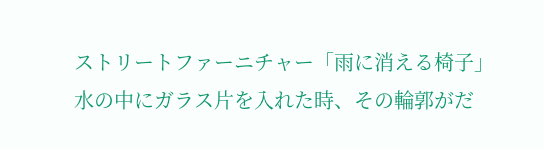ストリートファーニチャー「雨に消える椅子」
水の中にガラス片を入れた時、その輪郭がだ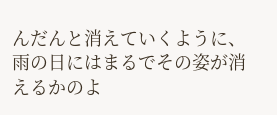んだんと消えていくように、
雨の日にはまるでその姿が消えるかのよ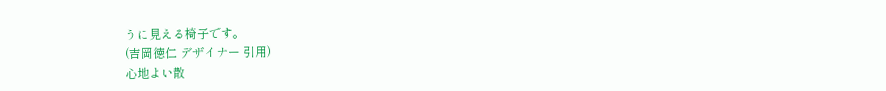うに見える椅子です。
(吉岡徳仁 デザイナー 引用)
心地よい散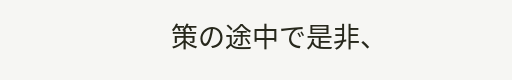策の途中で是非、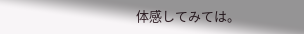体感してみては。